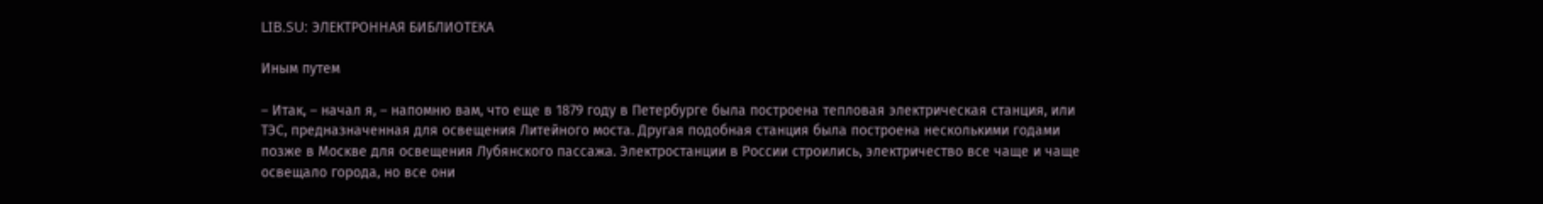LIB.SU: ЭЛЕКТРОННАЯ БИБЛИОТЕКА

Иным путем

– Итак, – начал я, – напомню вам, что еще в 1879 году в Петербурге была построена тепловая электрическая станция, или ТЭС, предназначенная для освещения Литейного моста. Другая подобная станция была построена несколькими годами позже в Москве для освещения Лубянского пассажа. Электростанции в России строились, электричество все чаще и чаще освещало города, но все они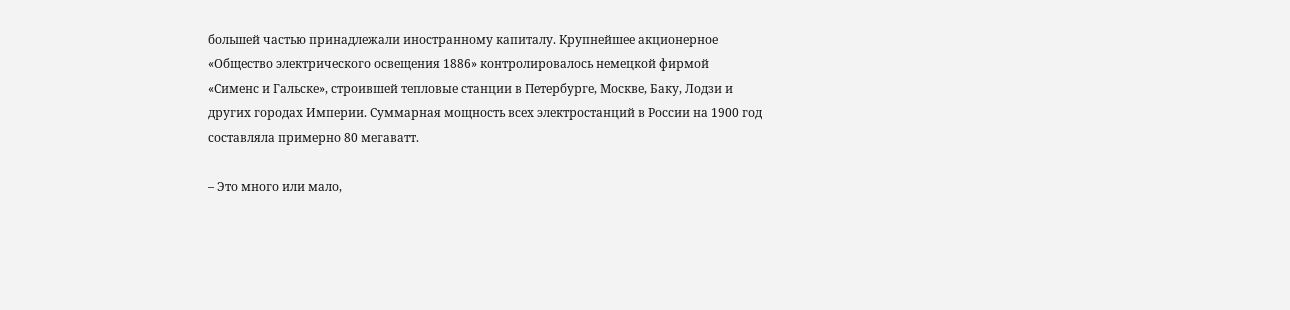большей частью принадлежали иностранному капиталу. Крупнейшее акционерное «Общество электрического освещения 1886» контролировалось немецкой фирмой «Сименс и Гальске», строившей тепловые станции в Петербурге, Москве, Баку, Лодзи и других городах Империи. Суммарная мощность всех электростанций в России на 1900 год составляла примерно 80 мегаватт.

– Это много или мало,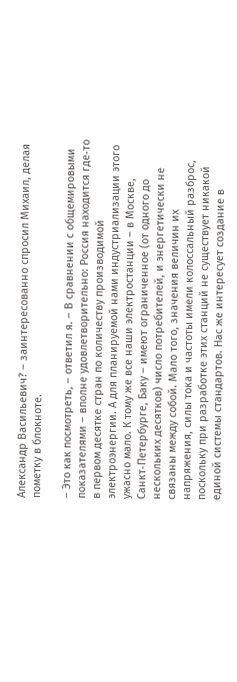Александр Васильевич? – заинтересованно спросил Михаил, делая пометку в блокноте.

– Это как посмотреть, – ответил я. – В сравнении с общемировыми показателями – вполне удовлетворительно: Россия находится где‑то в первом десятке стран по количеству производимой электроэнергии. А для планируемой нами индустриализации этого ужасно мало. К тому же все наши электростанции – в Москве, Санкт‑Петербурге, Баку – имеют ограниченное (от одного до нескольких десятков) число потребителей, и энергетически не связаны между собой. Мало того, значения величин их напряжения, силы тока и частоты имели колоссальный разброс, поскольку при разработке этих станций не существует никакой единой системы стандартов. Нас же интересует создание в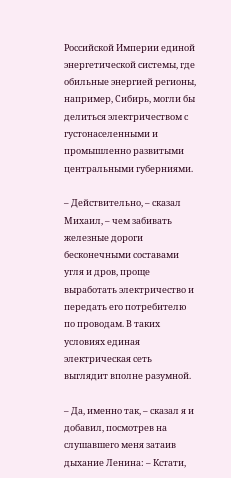Российской Империи единой энергетической системы, где обильные энергией регионы, например, Сибирь, могли бы делиться электричеством с густонаселенными и промышленно развитыми центральными губерниями.

– Действительно, – сказал Михаил, – чем забивать железные дороги бесконечными составами угля и дров, проще выработать электричество и передать его потребителю по проводам. В таких условиях единая электрическая сеть выглядит вполне разумной.

– Да, именно так, – сказал я и добавил, посмотрев на слушавшего меня затаив дыхание Ленина: – Кстати,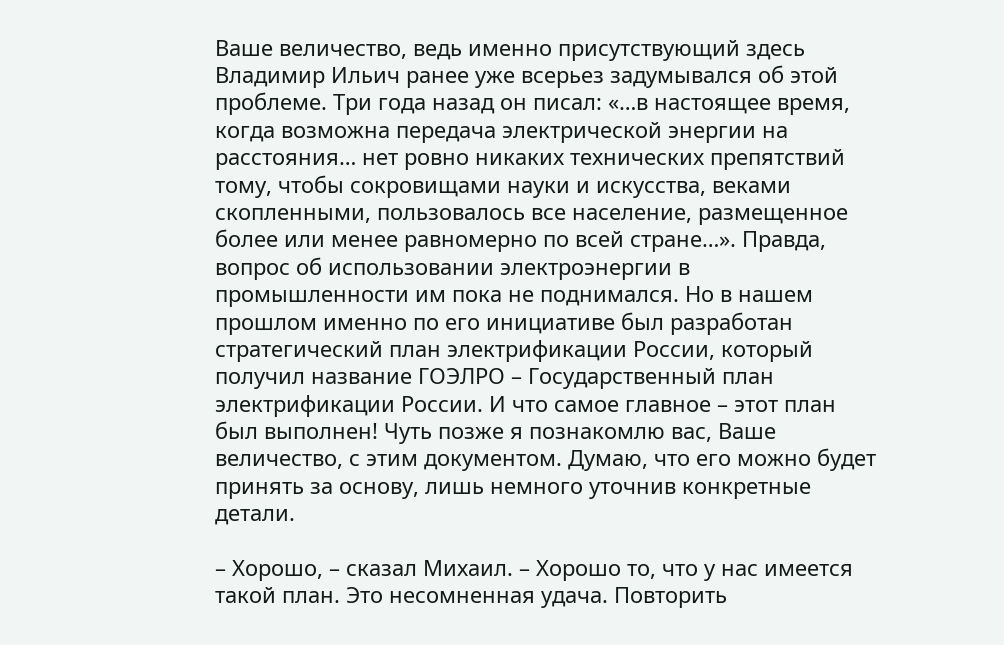Ваше величество, ведь именно присутствующий здесь Владимир Ильич ранее уже всерьез задумывался об этой проблеме. Три года назад он писал: «…в настоящее время, когда возможна передача электрической энергии на расстояния… нет ровно никаких технических препятствий тому, чтобы сокровищами науки и искусства, веками скопленными, пользовалось все население, размещенное более или менее равномерно по всей стране…». Правда, вопрос об использовании электроэнергии в промышленности им пока не поднимался. Но в нашем прошлом именно по его инициативе был разработан стратегический план электрификации России, который получил название ГОЭЛРО – Государственный план электрификации России. И что самое главное – этот план был выполнен! Чуть позже я познакомлю вас, Ваше величество, с этим документом. Думаю, что его можно будет принять за основу, лишь немного уточнив конкретные детали.

– Хорошо, – сказал Михаил. – Хорошо то, что у нас имеется такой план. Это несомненная удача. Повторить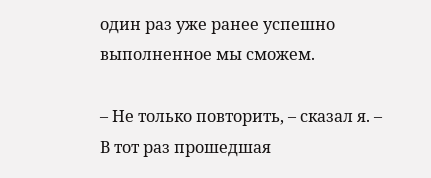один раз уже ранее успешно выполненное мы сможем.

– Не только повторить, – сказал я. – В тот раз прошедшая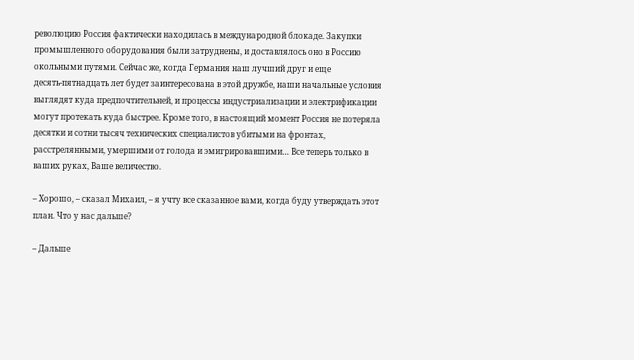революцию Россия фактически находилась в международной блокаде. Закупки промышленного оборудования были затруднены, и доставлялось оно в Россию окольными путями. Сейчас же, когда Германия наш лучший друг и еще десять‑пятнадцать лет будет заинтересована в этой дружбе, наши начальные условия выглядят куда предпочтительней, и процессы индустриализации и электрификации могут протекать куда быстрее. Кроме того, в настоящий момент Россия не потеряла десятки и сотни тысяч технических специалистов убитыми на фронтах, расстрелянными, умершими от голода и эмигрировавшими… Все теперь только в ваших руках, Ваше величество.

– Хорошо, – сказал Михаил, – я учту все сказанное вами, когда буду утверждать этот план. Что у нас дальше?

– Дальше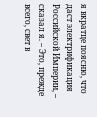я вкратце поясню, что даст электрификация Российской Империи, – сказал я. – Это, прежде всего, свет в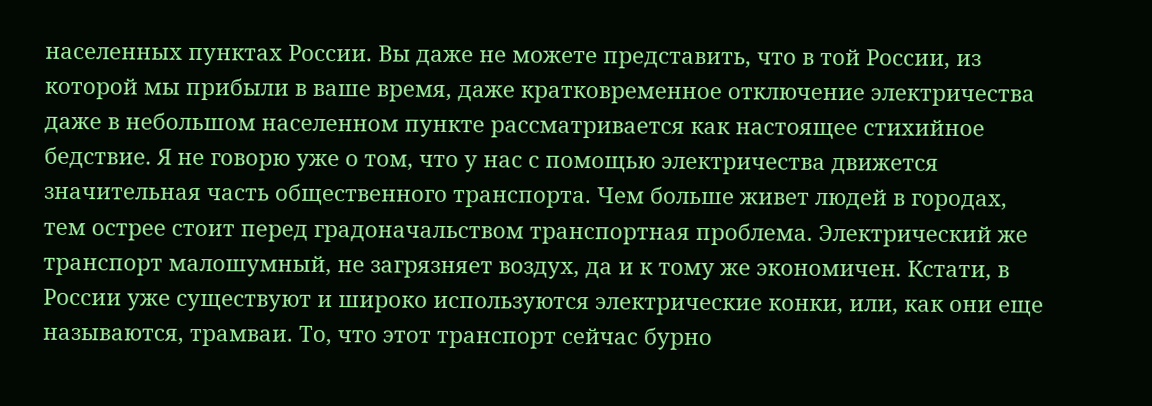населенных пунктах России. Вы даже не можете представить, что в той России, из которой мы прибыли в ваше время, даже кратковременное отключение электричества даже в небольшом населенном пункте рассматривается как настоящее стихийное бедствие. Я не говорю уже о том, что у нас с помощью электричества движется значительная часть общественного транспорта. Чем больше живет людей в городах, тем острее стоит перед градоначальством транспортная проблема. Электрический же транспорт малошумный, не загрязняет воздух, да и к тому же экономичен. Кстати, в России уже существуют и широко используются электрические конки, или, как они еще называются, трамваи. То, что этот транспорт сейчас бурно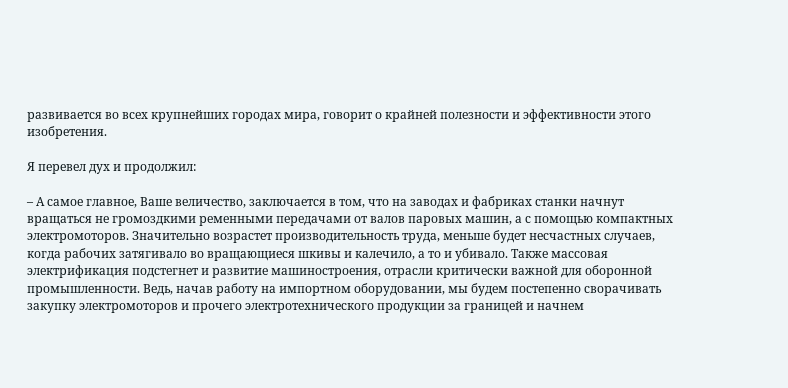развивается во всех крупнейших городах мира, говорит о крайней полезности и эффективности этого изобретения.

Я перевел дух и продолжил:

– А самое главное, Ваше величество, заключается в том, что на заводах и фабриках станки начнут вращаться не громоздкими ременными передачами от валов паровых машин, а с помощью компактных электромоторов. Значительно возрастет производительность труда, меньше будет несчастных случаев, когда рабочих затягивало во вращающиеся шкивы и калечило, а то и убивало. Также массовая электрификация подстегнет и развитие машиностроения, отрасли критически важной для оборонной промышленности. Ведь, начав работу на импортном оборудовании, мы будем постепенно сворачивать закупку электромоторов и прочего электротехнического продукции за границей и начнем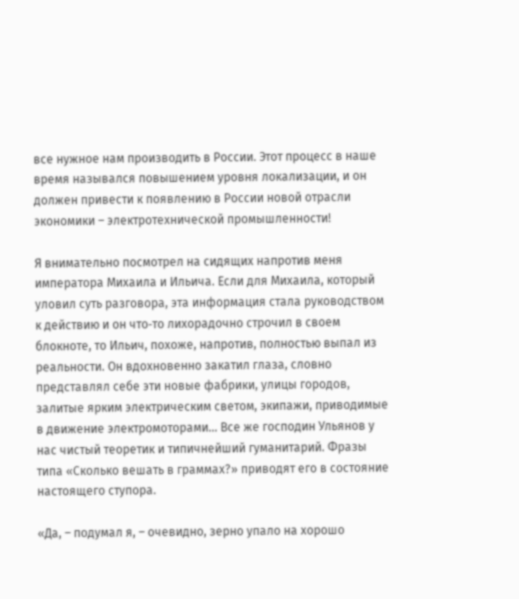все нужное нам производить в России. Этот процесс в наше время назывался повышением уровня локализации, и он должен привести к появлению в России новой отрасли экономики – электротехнической промышленности!

Я внимательно посмотрел на сидящих напротив меня императора Михаила и Ильича. Если для Михаила, который уловил суть разговора, эта информация стала руководством к действию и он что‑то лихорадочно строчил в своем блокноте, то Ильич, похоже, напротив, полностью выпал из реальности. Он вдохновенно закатил глаза, словно представлял себе эти новые фабрики, улицы городов, залитые ярким электрическим светом, экипажи, приводимые в движение электромоторами… Все же господин Ульянов у нас чистый теоретик и типичнейший гуманитарий. Фразы типа «Сколько вешать в граммах?» приводят его в состояние настоящего ступора.

«Да, – подумал я, – очевидно, зерно упало на хорошо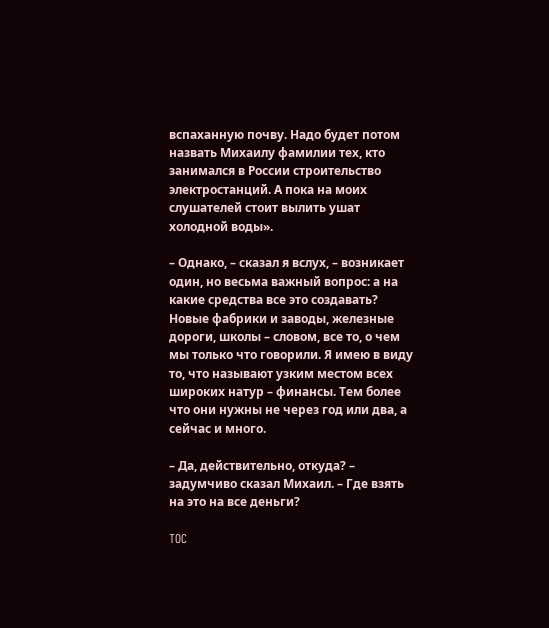вспаханную почву. Надо будет потом назвать Михаилу фамилии тех, кто занимался в России строительство электростанций. А пока на моих слушателей стоит вылить ушат холодной воды».

– Однако, – сказал я вслух, – возникает один, но весьма важный вопрос: а на какие средства все это создавать? Новые фабрики и заводы, железные дороги, школы – словом, все то, о чем мы только что говорили. Я имею в виду то, что называют узким местом всех широких натур – финансы. Тем более что они нужны не через год или два, а сейчас и много.

– Да, действительно, откуда? – задумчиво сказал Михаил. – Где взять на это на все деньги?

TOC